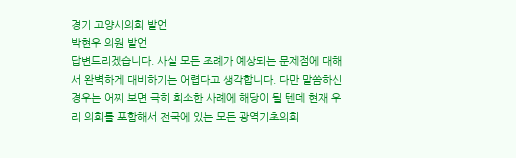경기 고양시의회 발언
박현우 의원 발언
답변드리겠습니다. 사실 모든 조례가 예상되는 문제점에 대해서 완벽하게 대비하기는 어렵다고 생각합니다. 다만 말씀하신 경우는 어찌 보면 극히 희소한 사례에 해당이 될 텐데 현재 우리 의회를 포함해서 전국에 있는 모든 광역기초의회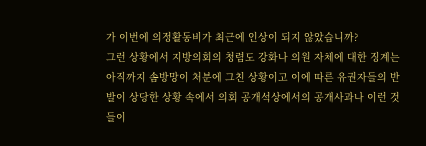가 이번에 의정활동비가 최근에 인상이 되지 않았습니까?
그런 상황에서 지방의회의 청렴도 강화나 의원 자체에 대한 징계는 아직까지 솜방망이 처분에 그친 상황이고 이에 따른 유권자들의 반발이 상당한 상황 속에서 의회 공개석상에서의 공개사과나 이런 것들이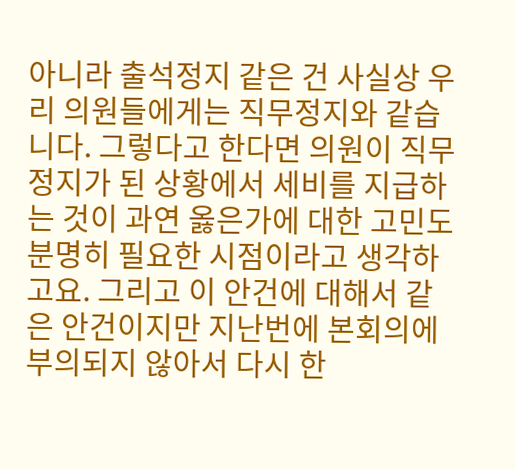아니라 출석정지 같은 건 사실상 우리 의원들에게는 직무정지와 같습니다. 그렇다고 한다면 의원이 직무정지가 된 상황에서 세비를 지급하는 것이 과연 옳은가에 대한 고민도 분명히 필요한 시점이라고 생각하고요. 그리고 이 안건에 대해서 같은 안건이지만 지난번에 본회의에 부의되지 않아서 다시 한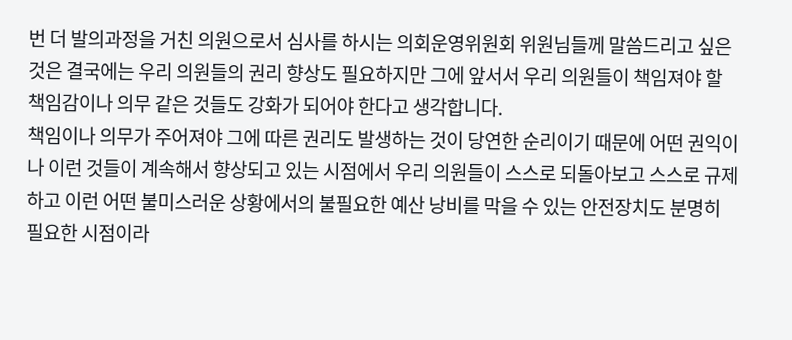번 더 발의과정을 거친 의원으로서 심사를 하시는 의회운영위원회 위원님들께 말씀드리고 싶은 것은 결국에는 우리 의원들의 권리 향상도 필요하지만 그에 앞서서 우리 의원들이 책임져야 할 책임감이나 의무 같은 것들도 강화가 되어야 한다고 생각합니다.
책임이나 의무가 주어져야 그에 따른 권리도 발생하는 것이 당연한 순리이기 때문에 어떤 권익이나 이런 것들이 계속해서 향상되고 있는 시점에서 우리 의원들이 스스로 되돌아보고 스스로 규제하고 이런 어떤 불미스러운 상황에서의 불필요한 예산 낭비를 막을 수 있는 안전장치도 분명히 필요한 시점이라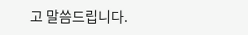고 말씀드립니다.